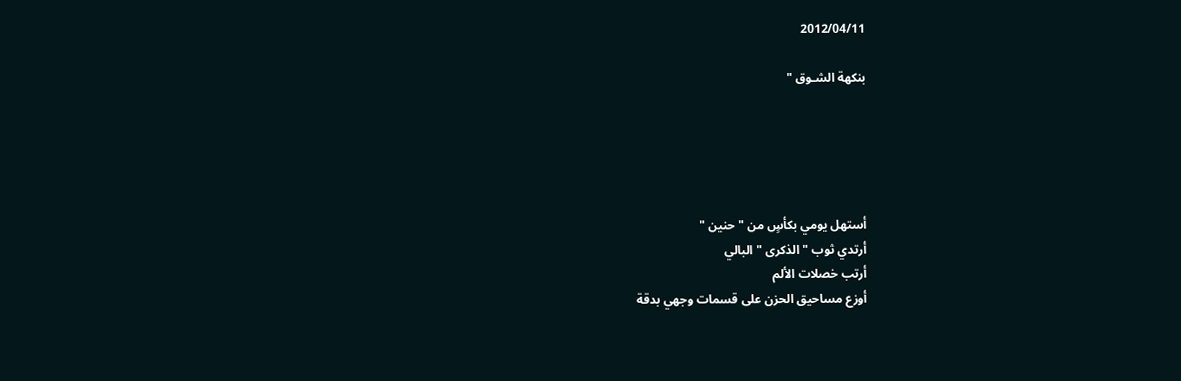2012/04/11

بنكهة الشـوق "





أستهل يومي بكأسٍ من " حنين "
أرتدي ثوب " الذكرى " البالي
أرتب خصلات الألم
أوزع مساحيق الحزن على قسمات وجهي بدقة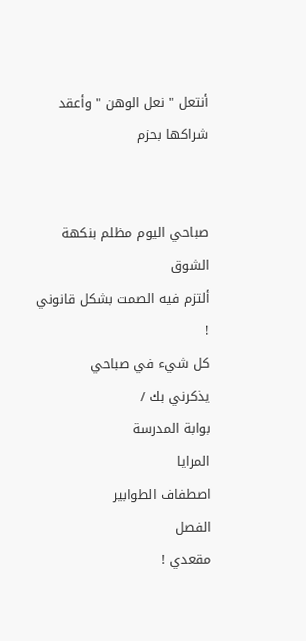أنتعل " نعل الوهن " وأعقد شراكها بحزم


صباحي اليوم مظلم بنكهة الشوق
ألتزم فيه الصمت بشكل قانوني !
كل شيء في صباحي
يذكرني بك /
بوابة المدرسة
المرايا
اصطفاف الطوابير
الفصل
مقعدي !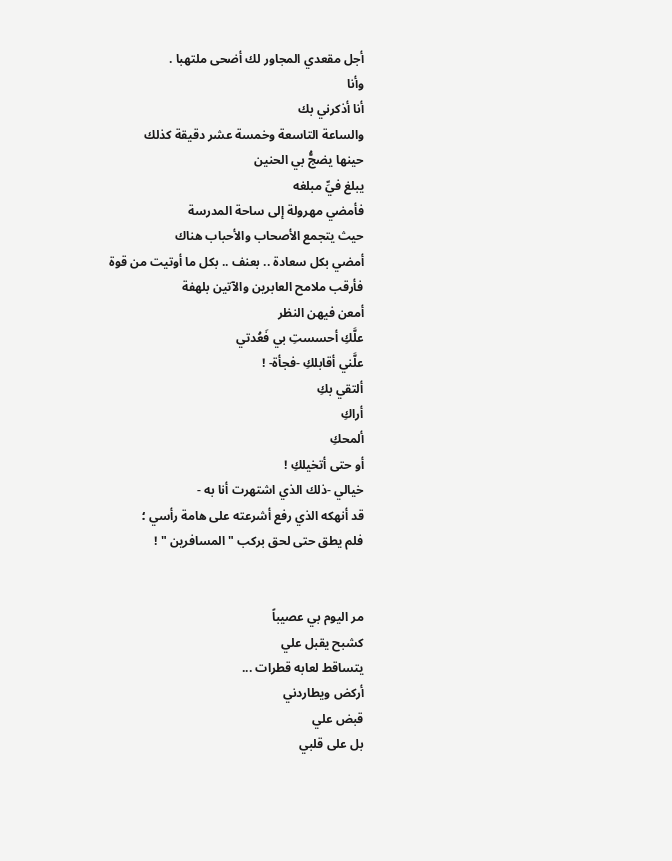أجل مقعدي المجاور لك أضحى ملتهبا .
وأنا
أنا أذكرني بك
والساعة التاسعة وخمسة عشر دقيقة كذلك
حينها يضجُّ بي الحنين
يبلغ فيِّ مبلغه
فأمضي مهرولة إلى ساحة المدرسة
حيث يتجمع الأصحاب والأحباب هناك
أمضي بكل سعادة .. بعنف .. بكل ما أوتيت من قوة
فأرقب ملامح العابرين والآتين بلهفة
أمعن فيهن النظر
علَّكِ أحسستِ بي فَعُدتي
علَّني أقابلكِ -فجأة- !
ألتقي بكِ
أراكِ
ألمحكِ
أو حتى أتخيلكِ !
خيالي -ذلك الذي اشتهرت أنا به -
قد أنهكه الذي رفع أشرعته على هامة رأسي ؛
فلم يطق حتى لحق بركب " المسافرين " !


مر اليوم بي عصيباً
كشبح يقبل علي
يتساقط لعابه قطرات ...
أركض ويطاردني
قبض علي
بل على قلبي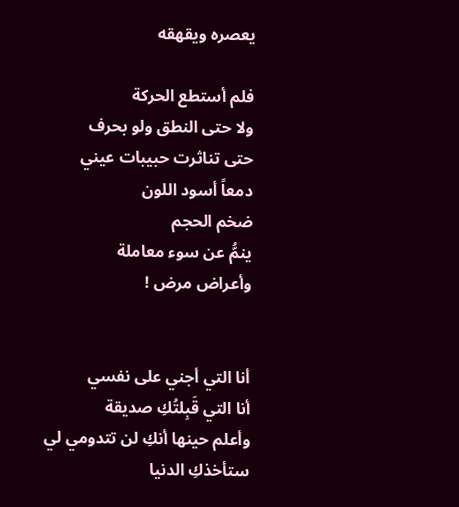يعصره ويقهقه

فلم أستطع الحركة
ولا حتى النطق ولو بحرف
حتى تناثرت حبيبات عيني
دمعاً أسود اللون
ضخم الحجم
ينمُّ عن سوء معاملة
وأعراض مرض !


أنا التي أجني على نفسي
أنا التي قَبِلتُكِ صديقة
وأعلم حينها أنكِ لن تتدومي لي
ستأخذكِ الدنيا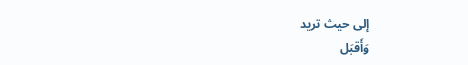إلى حيث تريد
وَأَقبَل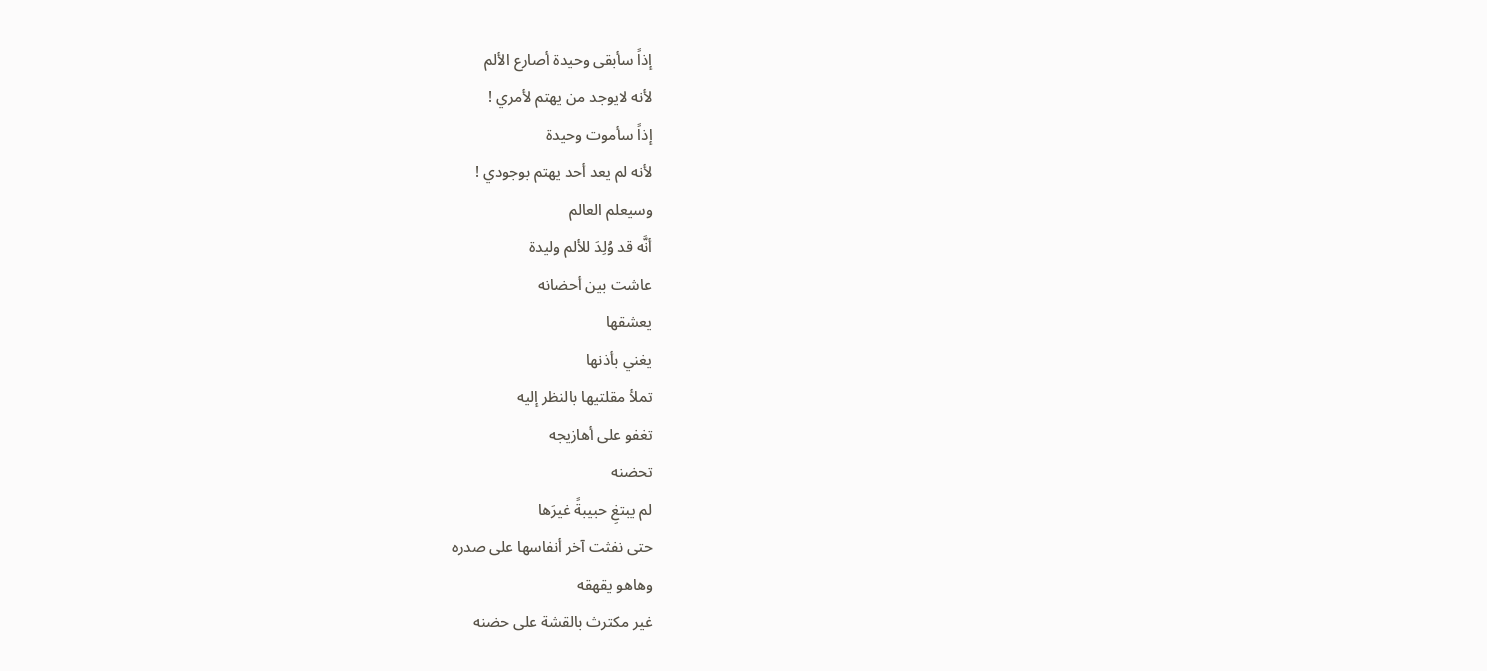إذاً سأبقى وحيدة أصارع الألم
لأنه لايوجد من يهتم لأمري !
إذاً سأموت وحيدة
لأنه لم يعد أحد يهتم بوجودي !
وسيعلم العالم
أنَّه قد وُلِدَ للألم وليدة
عاشت بين أحضانه
يعشقها
يغني بأذنها
تملأ مقلتيها بالنظر إليه
تغفو على أهازيجه
تحضنه
لم يبتغِ حبيبةً غيرَها
حتى نفثت آخر أنفاسها على صدره
وهاهو يقهقه
غير مكترث بالقشة على حضنه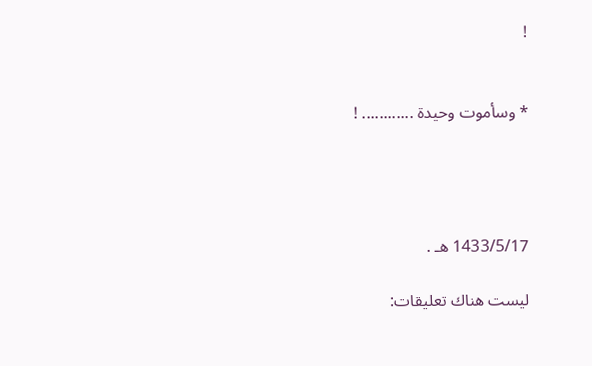!


* وسأموت وحيدة ............ !




1433/5/17 هـ .

ليست هناك تعليقات: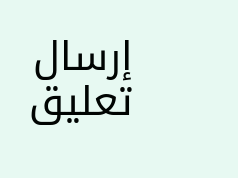إرسال تعليق